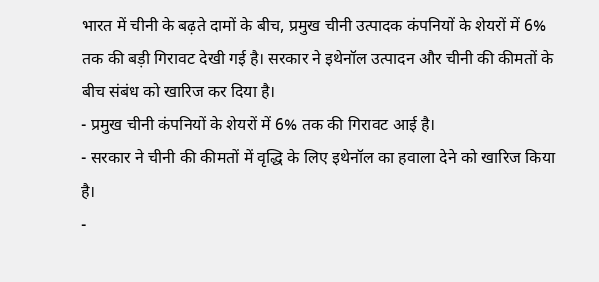भारत में चीनी के बढ़ते दामों के बीच, प्रमुख चीनी उत्पादक कंपनियों के शेयरों में 6% तक की बड़ी गिरावट देखी गई है। सरकार ने इथेनॉल उत्पादन और चीनी की कीमतों के बीच संबंध को खारिज कर दिया है।
- प्रमुख चीनी कंपनियों के शेयरों में 6% तक की गिरावट आई है।
- सरकार ने चीनी की कीमतों में वृद्धि के लिए इथेनॉल का हवाला देने को खारिज किया है।
-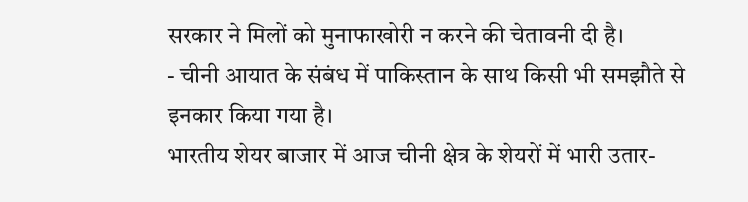सरकार ने मिलों को मुनाफाखोरी न करने की चेतावनी दी है।
- चीनी आयात के संबंध में पाकिस्तान के साथ किसी भी समझौते से इनकार किया गया है।
भारतीय शेयर बाजार में आज चीनी क्षेत्र के शेयरों में भारी उतार-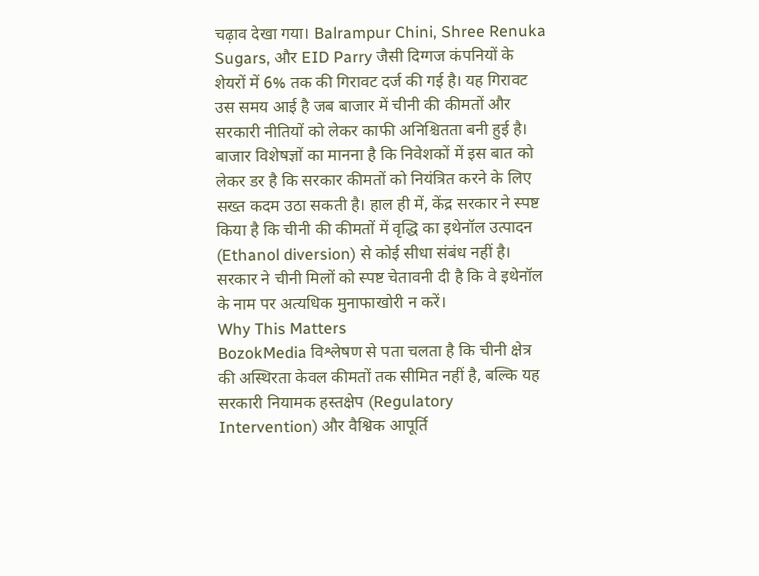चढ़ाव देखा गया। Balrampur Chini, Shree Renuka Sugars, और EID Parry जैसी दिग्गज कंपनियों के शेयरों में 6% तक की गिरावट दर्ज की गई है। यह गिरावट उस समय आई है जब बाजार में चीनी की कीमतों और सरकारी नीतियों को लेकर काफी अनिश्चितता बनी हुई है।
बाजार विशेषज्ञों का मानना है कि निवेशकों में इस बात को लेकर डर है कि सरकार कीमतों को नियंत्रित करने के लिए सख्त कदम उठा सकती है। हाल ही में, केंद्र सरकार ने स्पष्ट किया है कि चीनी की कीमतों में वृद्धि का इथेनॉल उत्पादन (Ethanol diversion) से कोई सीधा संबंध नहीं है। सरकार ने चीनी मिलों को स्पष्ट चेतावनी दी है कि वे इथेनॉल के नाम पर अत्यधिक मुनाफाखोरी न करें।
Why This Matters
BozokMedia विश्लेषण से पता चलता है कि चीनी क्षेत्र की अस्थिरता केवल कीमतों तक सीमित नहीं है, बल्कि यह सरकारी नियामक हस्तक्षेप (Regulatory Intervention) और वैश्विक आपूर्ति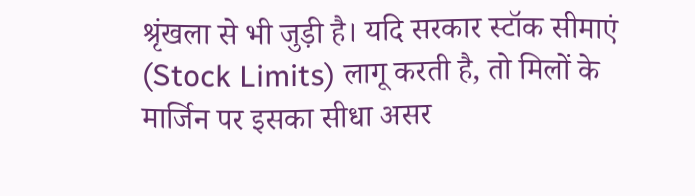श्रृंखला से भी जुड़ी है। यदि सरकार स्टॉक सीमाएं (Stock Limits) लागू करती है, तो मिलों के मार्जिन पर इसका सीधा असर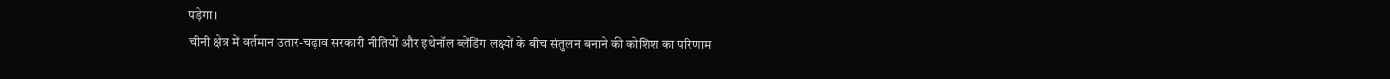पड़ेगा।
चीनी क्षेत्र में वर्तमान उतार-चढ़ाव सरकारी नीतियों और इथेनॉल ब्लेंडिंग लक्ष्यों के बीच संतुलन बनाने की कोशिश का परिणाम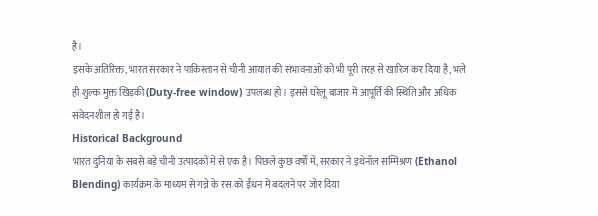है।
इसके अतिरिक्त, भारत सरकार ने पाकिस्तान से चीनी आयात की संभावनाओं को भी पूरी तरह से खारिज कर दिया है, भले ही शुल्क मुक्त खिड़की (Duty-free window) उपलब्ध हो। इससे घरेलू बाजार में आपूर्ति की स्थिति और अधिक संवेदनशील हो गई है।
Historical Background
भारत दुनिया के सबसे बड़े चीनी उत्पादकों में से एक है। पिछले कुछ वर्षों में, सरकार ने इथेनॉल सम्मिश्रण (Ethanol Blending) कार्यक्रम के माध्यम से गन्ने के रस को ईंधन में बदलने पर जोर दिया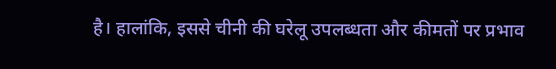है। हालांकि, इससे चीनी की घरेलू उपलब्धता और कीमतों पर प्रभाव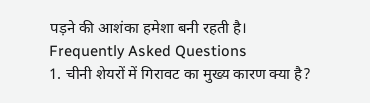पड़ने की आशंका हमेशा बनी रहती है।
Frequently Asked Questions
1. चीनी शेयरों में गिरावट का मुख्य कारण क्या है?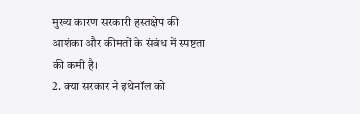मुख्य कारण सरकारी हस्तक्षेप की आशंका और कीमतों के संबंध में स्पष्टता की कमी है।
2. क्या सरकार ने इथेनॉल को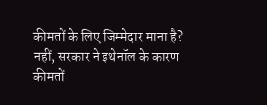कीमतों के लिए जिम्मेदार माना है?
नहीं, सरकार ने इथेनॉल के कारण कीमतों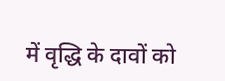में वृद्धि के दावों को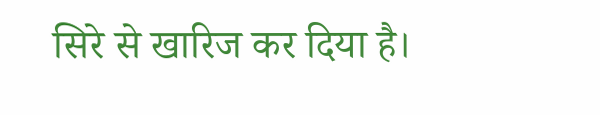सिरे से खारिज कर दिया है।